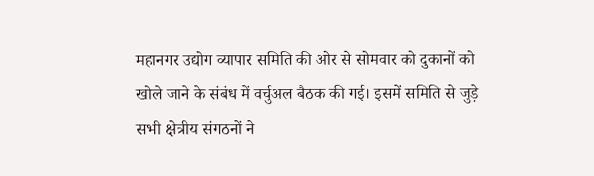महानगर उद्योग व्यापार समिति की ओर से सोमवार को दुकानों को खोले जाने के संबंध में वर्चुअल बैठक की गई। इसमें समिति से जुड़े सभी क्षेत्रीय संगठनों ने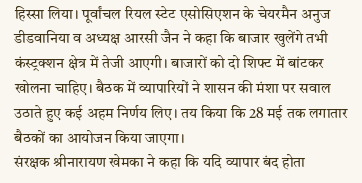हिस्सा लिया। पूर्वांचल रियल स्टेट एसोसिएशन के चेयरमैन अनुज डीडवानिया व अध्यक्ष आरसी जैन ने कहा कि बाजार खुलेंगे तभी कंस्ट्रक्शन क्षेत्र में तेजी आएगी। बाजारों को दो शिफ्ट में बांटकर खोलना चाहिए। बैठक में व्यापारियों ने शासन की मंशा पर सवाल उठाते हुए कई अहम निर्णय लिए। तय किया कि 28 मई तक लगातार बैठकों का आयोजन किया जाएगा।
संरक्षक श्रीनारायण खेमका ने कहा कि यदि व्यापार बंद होता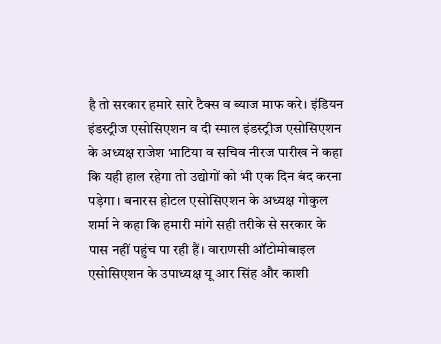है तो सरकार हमारे सारे टैक्स व ब्याज माफ करे। इंडियन इंडस्ट्रीज एसोसिएशन व दी स्माल इंडस्ट्रीज एसोसिएशन के अध्यक्ष राजेश भाटिया व सचिव नीरज पारीख ने कहा कि यही हाल रहेगा तो उद्योगों को भी एक दिन बंद करना पड़ेगा। बनारस होटल एसोसिएशन के अध्यक्ष गोकुल शर्मा ने कहा कि हमारी मांगे सही तरीके से सरकार के पास नहीं पहुंच पा रही हैं। वाराणसी ऑटोमोबाइल एसोसिएशन के उपाध्यक्ष यू आर सिंह और काशी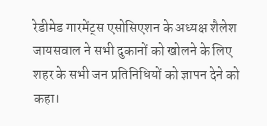रेडीमेड गारमेंट्स एसोसिएशन के अध्यक्ष शैलेश जायसवाल ने सभी दुकानों को खोलने के लिए शहर के सभी जन प्रतिनिधियों को ज्ञापन देने को कहा।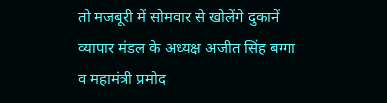तो मजबूरी में सोमवार से खोलेंगे दुकानें
व्यापार मंडल के अध्यक्ष अजीत सिंह बग्गा व महामंत्री प्रमोद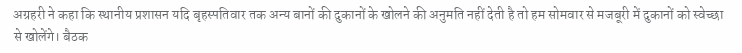अग्रहरी ने कहा कि स्थानीय प्रशासन यदि बृहस्पतिवार तक अन्य बानों की दुकानों के खोलने की अनुमति नहीं देती है तो हम सोमवार से मजबूरी में दुकानों को स्वेच्छा से खोलेंगे। बैठक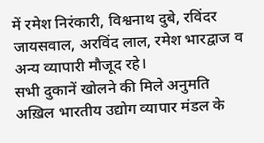में रमेश निरंकारी, विश्वनाथ दुबे, रविंदर जायसवाल, अरविंद लाल, रमेश भारद्वाज व अन्य व्यापारी मौजूद रहे।
सभी दुकानें खोलने की मिले अनुमति
अख़िल भारतीय उद्योग व्यापार मंडल के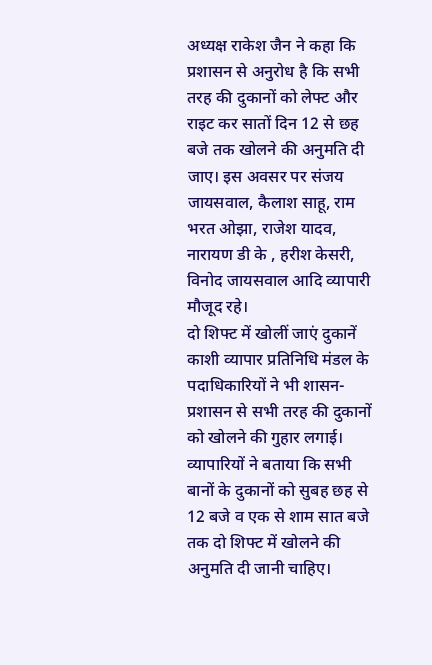अध्यक्ष राकेश जैन ने कहा कि प्रशासन से अनुरोध है कि सभी तरह की दुकानों को लेफ्ट और राइट कर सातों दिन 12 से छह बजे तक खोलने की अनुमति दी जाए। इस अवसर पर संजय जायसवाल, कैलाश साहू, राम भरत ओझा, राजेश यादव, नारायण डी के , हरीश केसरी, विनोद जायसवाल आदि व्यापारी मौजूद रहे।
दो शिफ्ट में खोलीं जाएं दुकानें
काशी व्यापार प्रतिनिधि मंडल के पदाधिकारियों ने भी शासन-प्रशासन से सभी तरह की दुकानों को खोलने की गुहार लगाई। व्यापारियों ने बताया कि सभी बानों के दुकानों को सुबह छह से 12 बजे व एक से शाम सात बजे तक दो शिफ्ट में खोलने की अनुमति दी जानी चाहिए।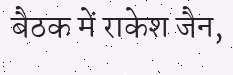बैठक में राकेश जैन,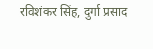रविशंकर सिंह, दुर्गा प्रसाद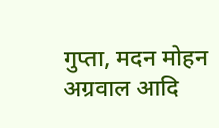गुप्ता, मदन मोहन अग्रवाल आदि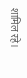शामिल रहे।